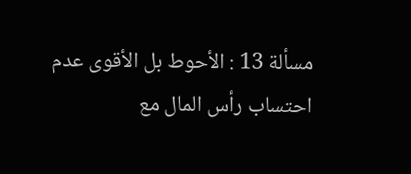مسألة 13 : الأحوط بل الأقوى عدم احتساب رأس المال مع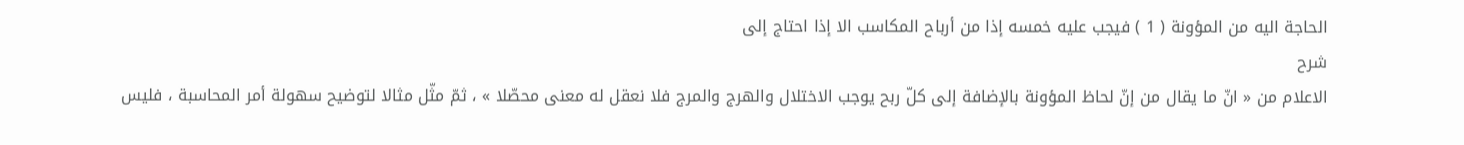الحاجة اليه من المؤونة ( 1 ) فيجب عليه خمسه إذا من أرباح المكاسب الا إذا احتاج إلى
شرح
الاعلام من « انّ ما يقال من إنّ لحاظ المؤونة بالإضافة إلى كلّ ربح يوجب الاختلال والهرج والمرج فلا نعقل له معنى محصّلا » ، ثمّ مثّل مثالا لتوضيح سهولة أمر المحاسبة ، فليس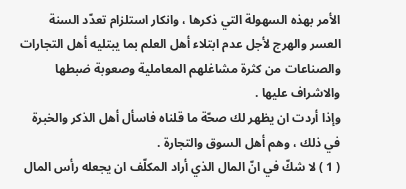الأمر بهذه السهولة التي ذكرها ، وانكار استلزام تعدّد السنة العسر والهرج لأجل عدم ابتلاء أهل العلم بما يبتليه أهل التجارات والصناعات من كثرة مشاغلهم المعاملية وصعوبة ضبطها والاشراف عليها .
وإذا أردت ان يظهر لك صحّة ما قلناه فاسأل أهل الذكر والخبرة في ذلك ، وهم أهل السوق والتجارة .
( 1 ) لا شكّ في انّ المال الذي أراد المكلّف ان يجعله رأس المال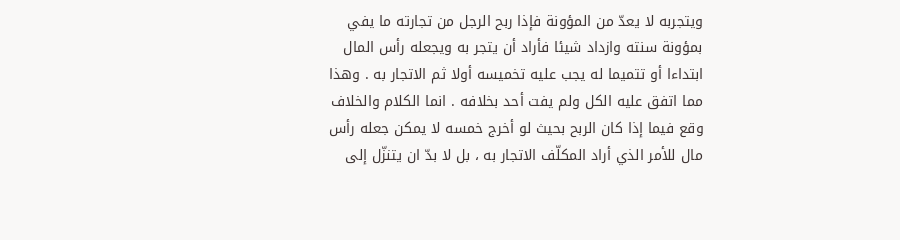ويتجربه لا يعدّ من المؤونة فإذا ربح الرجل من تجارته ما يفي بمؤونة سنته وازداد شيئا فأراد أن يتجر به ويجعله رأس المال ابتداءا أو تتميما له يجب عليه تخميسه أولا ثم الاتجار به . وهذا مما اتفق عليه الكل ولم يفت أحد بخلافه . انما الكلام والخلاف وقع فيما إذا كان الربح بحيث لو أخرج خمسه لا يمكن جعله رأس مال للأمر الذي أراد المكلّف الاتجار به ، بل لا بدّ ان يتنزّل إلى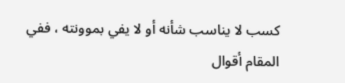كسب لا يناسب شأنه أو لا يفي بموونته ، ففي المقام أقوال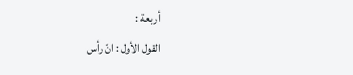أربعة :
القول الأول : انّ رأس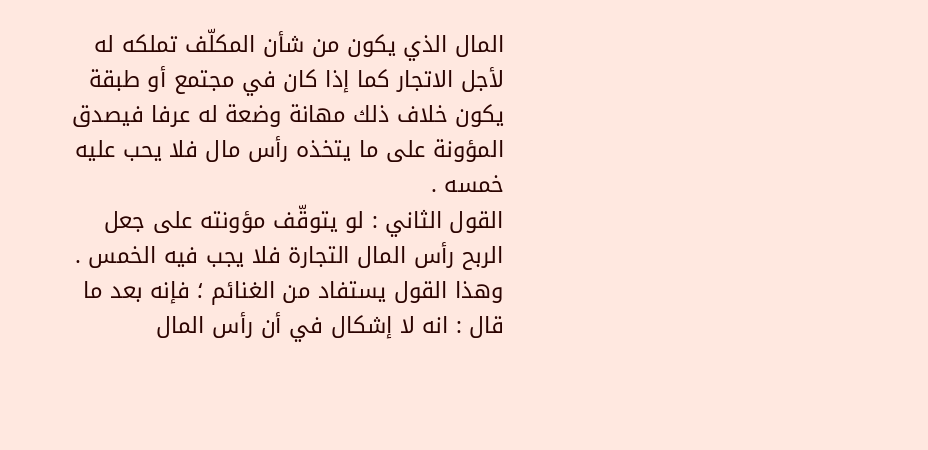المال الذي يكون من شأن المكلّف تملكه له لأجل الاتجار كما إذا كان في مجتمع أو طبقة يكون خلاف ذلك مهانة وضعة له عرفا فيصدق المؤونة على ما يتخذه رأس مال فلا يحب عليه خمسه .
القول الثاني : لو يتوقّف مؤونته على جعل الربح رأس المال التجارة فلا يجب فيه الخمس . وهذا القول يستفاد من الغنائم ؛ فإنه بعد ما قال : انه لا إشكال في أن رأس المال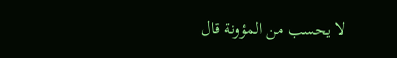لا يحسب من المؤونة قال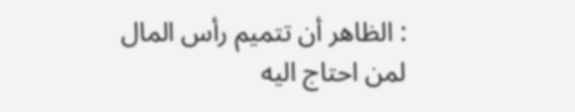: الظاهر أن تتميم رأس المال لمن احتاج اليه